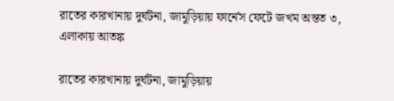রাতের কারখানায় দুর্ঘটনা, জামুড়িয়ায় ফার্নেস ফেটে জখম অন্তত ৩, এলাকায় আতঙ্ক

রাতের কারখানায় দুর্ঘটনা, জামুড়িয়ায়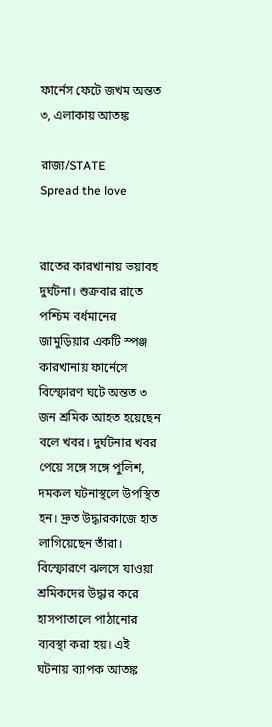ফার্নেস ফেটে জখম অন্তত ৩, এলাকায় আতঙ্ক

রাজ্য/STATE
Spread the love


রাতের কারখানায় ভয়াবহ দুর্ঘটনা। শুক্রবার রাতে পশ্চিম বর্ধমানের জামুড়িয়ার একটি স্পঞ্জ কারখানায় ফার্নেসে বিস্ফোরণ ঘটে অন্তত ৩ জন শ্রমিক আহত হয়েছেন বলে খবর। দুর্ঘটনার খবর পেয়ে সঙ্গে সঙ্গে পুলিশ, দমকল ঘটনাস্থলে উপস্থিত হন। দ্রুত উদ্ধারকাজে হাত লাগিয়েছেন তাঁরা। বিস্ফোরণে ঝলসে যাওয়া শ্রমিকদের উদ্ধার করে হাসপাতালে পাঠানোর ব্যবস্থা করা হয়। এই ঘটনায় ব্যাপক আতঙ্ক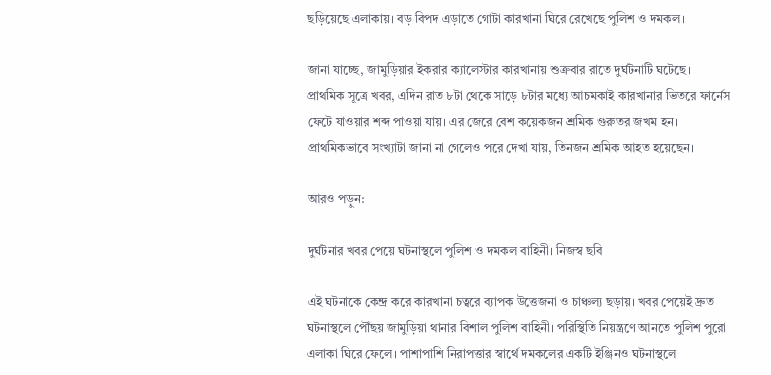ছড়িয়েছে এলাকায়। বড় বিপদ এড়াতে গোটা কারখানা ঘিরে রেখেছে পুলিশ ও দমকল।

জানা যাচ্ছে, জামুড়িয়ার ইকরার ক্যালেস্টার কারখানায় শুক্রবার রাতে দুর্ঘটনাটি ঘটেছে। প্রাথমিক সূত্রে খবর, এদিন রাত ৮টা থেকে সাড়ে ৮টার মধ্যে আচমকাই কারখানার ভিতরে ফার্নেস ফেটে যাওয়ার শব্দ পাওয়া যায়। এর জেরে বেশ কয়েকজন শ্রমিক গুরুতর জখম হন। প্রাথমিকভাবে সংখ্যাটা জানা না গেলেও পরে দেখা যায়, তিনজন শ্রমিক আহত হয়েছেন।

আরও পড়ুন:

দুর্ঘটনার খবর পেয়ে ঘটনাস্থলে পুলিশ ও দমকল বাহিনী। নিজস্ব ছবি

এই ঘটনাকে কেন্দ্র করে কারখানা চত্বরে ব্যাপক উত্তেজনা ও চাঞ্চল্য ছড়ায়। খবর পেয়েই দ্রুত ঘটনাস্থলে পৌঁছয় জামুড়িয়া থানার বিশাল পুলিশ বাহিনী। পরিস্থিতি নিয়ন্ত্রণে আনতে পুলিশ পুরো এলাকা ঘিরে ফেলে। পাশাপাশি নিরাপত্তার স্বার্থে দমকলের একটি ইঞ্জিনও ঘটনাস্থলে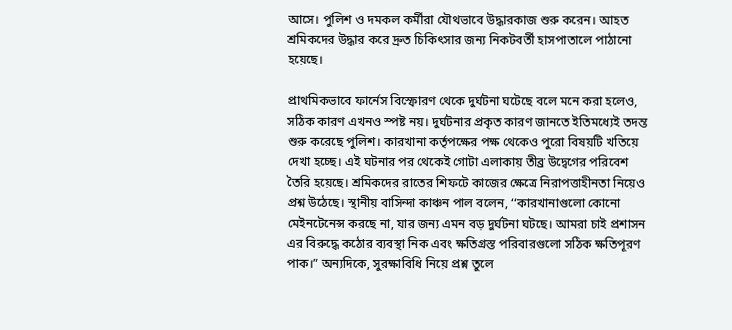আসে। পুলিশ ও দমকল কর্মীরা যৌথভাবে উদ্ধারকাজ শুরু করেন। আহত শ্রমিকদের উদ্ধার করে দ্রুত চিকিৎসার জন্য নিকটবর্তী হাসপাতালে পাঠানো হয়েছে।

প্রাথমিকভাবে ফার্নেস বিস্ফোরণ থেকে দুর্ঘটনা ঘটেছে বলে মনে করা হলেও, সঠিক কারণ এখনও স্পষ্ট নয়। দুর্ঘটনার প্রকৃত কারণ জানতে ইতিমধ্যেই তদন্ত শুরু করেছে পুলিশ। কারখানা কর্তৃপক্ষের পক্ষ থেকেও পুরো বিষয়টি খতিয়ে দেখা হচ্ছে। এই ঘটনার পর থেকেই গোটা এলাকায় তীব্র উদ্বেগের পরিবেশ তৈরি হয়েছে। শ্রমিকদের রাতের শিফটে কাজের ক্ষেত্রে নিরাপত্তাহীনতা নিয়েও প্রশ্ন উঠেছে। স্থানীয় বাসিন্দা কাঞ্চন পাল বলেন, ‘‘কারখানাগুলো কোনো মেইনটেনেন্স করছে না, যার জন্য এমন বড় দুর্ঘটনা ঘটছে। আমরা চাই প্রশাসন এর বিরুদ্ধে কঠোর ব্যবস্থা নিক এবং ক্ষতিগ্রস্ত পরিবারগুলো সঠিক ক্ষতিপূরণ পাক।” অন্যদিকে, সুরক্ষাবিধি নিয়ে প্রশ্ন তুলে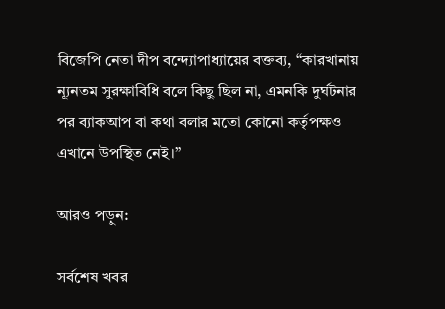বিজেপি নেতা দীপ বন্দ্যোপাধ্যায়ের বক্তব্য, ‘‘কারখানায় ন্যূনতম সুরক্ষাবিধি বলে কিছু ছিল না, এমনকি দুর্ঘটনার পর ব্যাকআপ বা কথা বলার মতো কোনো কর্তৃপক্ষও এখানে উপস্থিত নেই।”

আরও পড়ুন:

সর্বশেষ খবর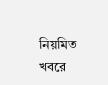নিয়মিত খবরে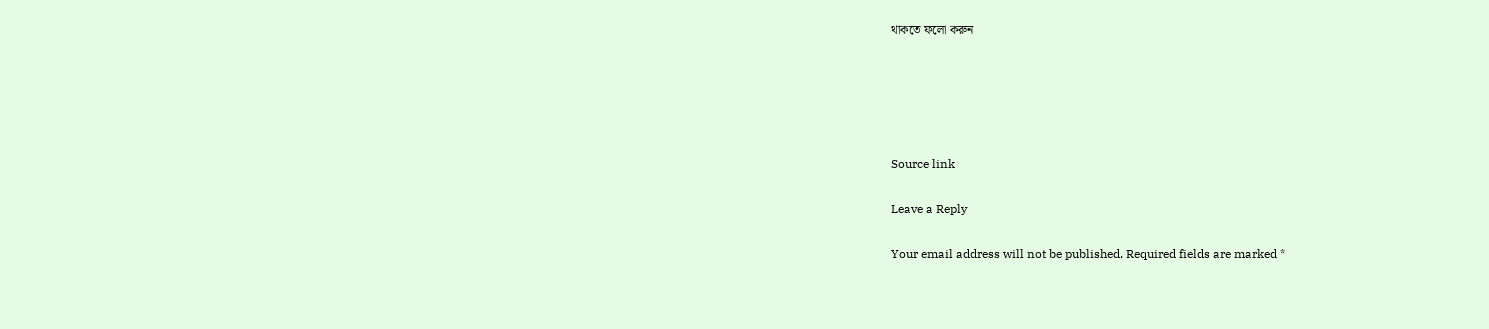থাকতে ফলো করুন





Source link

Leave a Reply

Your email address will not be published. Required fields are marked *